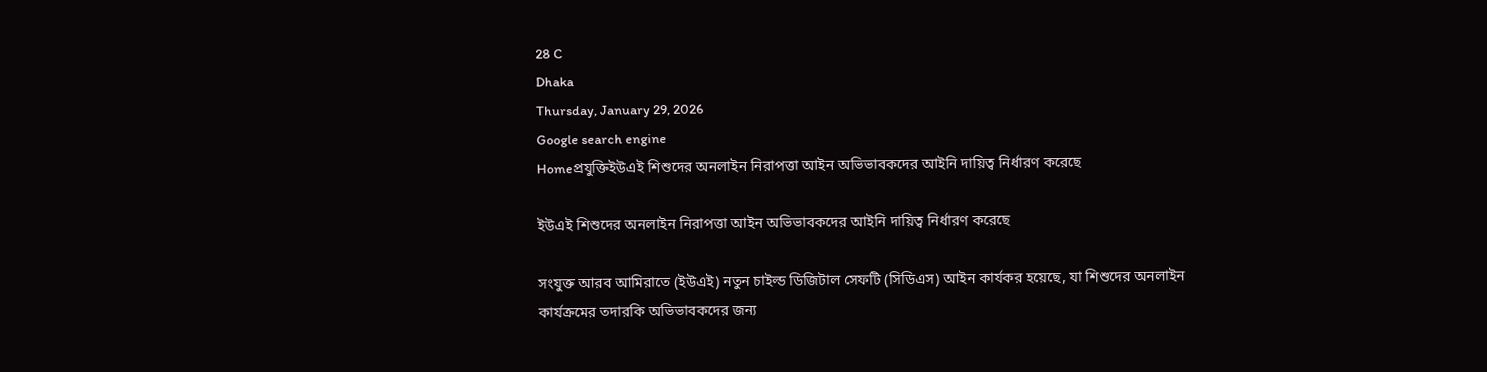28 C
Dhaka
Thursday, January 29, 2026
Google search engine
Homeপ্রযুক্তিইউএই শিশুদের অনলাইন নিরাপত্তা আইন অভিভাবকদের আইনি দায়িত্ব নির্ধারণ করেছে

ইউএই শিশুদের অনলাইন নিরাপত্তা আইন অভিভাবকদের আইনি দায়িত্ব নির্ধারণ করেছে

সংযুক্ত আরব আমিরাতে (ইউএই) নতুন চাইল্ড ডিজিটাল সেফটি (সিডিএস) আইন কার্যকর হয়েছে, যা শিশুদের অনলাইন কার্যক্রমের তদারকি অভিভাবকদের জন্য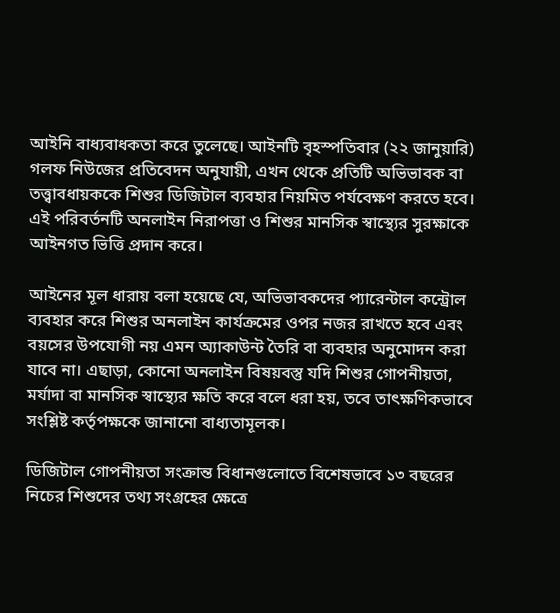আইনি বাধ্যবাধকতা করে তুলেছে। আইনটি বৃহস্পতিবার (২২ জানুয়ারি) গলফ নিউজের প্রতিবেদন অনুযায়ী, এখন থেকে প্রতিটি অভিভাবক বা তত্ত্বাবধায়ককে শিশুর ডিজিটাল ব্যবহার নিয়মিত পর্যবেক্ষণ করতে হবে। এই পরিবর্তনটি অনলাইন নিরাপত্তা ও শিশুর মানসিক স্বাস্থ্যের সুরক্ষাকে আইনগত ভিত্তি প্রদান করে।

আইনের মূল ধারায় বলা হয়েছে যে, অভিভাবকদের প্যারেন্টাল কন্ট্রোল ব্যবহার করে শিশুর অনলাইন কার্যক্রমের ওপর নজর রাখতে হবে এবং বয়সের উপযোগী নয় এমন অ্যাকাউন্ট তৈরি বা ব্যবহার অনুমোদন করা যাবে না। এছাড়া, কোনো অনলাইন বিষয়বস্তু যদি শিশুর গোপনীয়তা, মর্যাদা বা মানসিক স্বাস্থ্যের ক্ষতি করে বলে ধরা হয়, তবে তাৎক্ষণিকভাবে সংশ্লিষ্ট কর্তৃপক্ষকে জানানো বাধ্যতামূলক।

ডিজিটাল গোপনীয়তা সংক্রান্ত বিধানগুলোতে বিশেষভাবে ১৩ বছরের নিচের শিশুদের তথ্য সংগ্রহের ক্ষেত্রে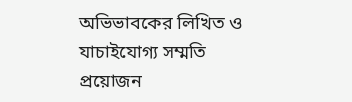অভিভাবকের লিখিত ও যাচাইযোগ্য সম্মতি প্রয়োজন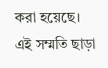করা হয়েছে। এই সম্মতি ছাড়া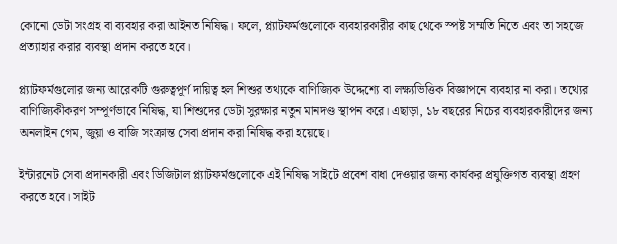কোনো ডেটা সংগ্রহ বা ব্যবহার করা আইনত নিষিদ্ধ। ফলে, প্ল্যাটফর্মগুলোকে ব্যবহারকারীর কাছ থেকে স্পষ্ট সম্মতি নিতে এবং তা সহজে প্রত্যাহার করার ব্যবস্থা প্রদান করতে হবে।

প্ল্যাটফর্মগুলোর জন্য আরেকটি গুরুত্বপূর্ণ দায়িত্ব হল শিশুর তথ্যকে বাণিজ্যিক উদ্দেশ্যে বা লক্ষ্যভিত্তিক বিজ্ঞাপনে ব্যবহার না করা। তথ্যের বাণিজ্যিকীকরণ সম্পূর্ণভাবে নিষিদ্ধ, যা শিশুদের ডেটা সুরক্ষার নতুন মানদণ্ড স্থাপন করে। এছাড়া, ১৮ বছরের নিচের ব্যবহারকারীদের জন্য অনলাইন গেম, জুয়া ও বাজি সংক্রান্ত সেবা প্রদান করা নিষিদ্ধ করা হয়েছে।

ইন্টারনেট সেবা প্রদানকারী এবং ডিজিটাল প্ল্যাটফর্মগুলোকে এই নিষিদ্ধ সাইটে প্রবেশ বাধা দেওয়ার জন্য কার্যকর প্রযুক্তিগত ব্যবস্থা গ্রহণ করতে হবে। সাইট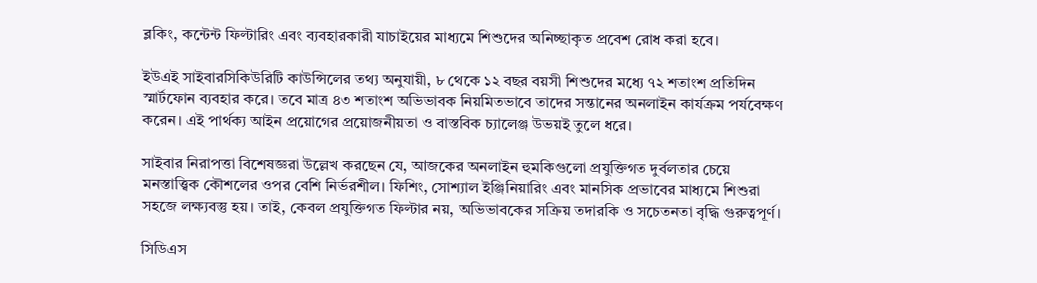ব্লকিং, কন্টেন্ট ফিল্টারিং এবং ব্যবহারকারী যাচাইয়ের মাধ্যমে শিশুদের অনিচ্ছাকৃত প্রবেশ রোধ করা হবে।

ইউএই সাইবারসিকিউরিটি কাউন্সিলের তথ্য অনুযায়ী, ৮ থেকে ১২ বছর বয়সী শিশুদের মধ্যে ৭২ শতাংশ প্রতিদিন স্মার্টফোন ব্যবহার করে। তবে মাত্র ৪৩ শতাংশ অভিভাবক নিয়মিতভাবে তাদের সন্তানের অনলাইন কার্যক্রম পর্যবেক্ষণ করেন। এই পার্থক্য আইন প্রয়োগের প্রয়োজনীয়তা ও বাস্তবিক চ্যালেঞ্জ উভয়ই তুলে ধরে।

সাইবার নিরাপত্তা বিশেষজ্ঞরা উল্লেখ করছেন যে, আজকের অনলাইন হুমকিগুলো প্রযুক্তিগত দুর্বলতার চেয়ে মনস্তাত্ত্বিক কৌশলের ওপর বেশি নির্ভরশীল। ফিশিং, সোশ্যাল ইঞ্জিনিয়ারিং এবং মানসিক প্রভাবের মাধ্যমে শিশুরা সহজে লক্ষ্যবস্তু হয়। তাই, কেবল প্রযুক্তিগত ফিল্টার নয়, অভিভাবকের সক্রিয় তদারকি ও সচেতনতা বৃদ্ধি গুরুত্বপূর্ণ।

সিডিএস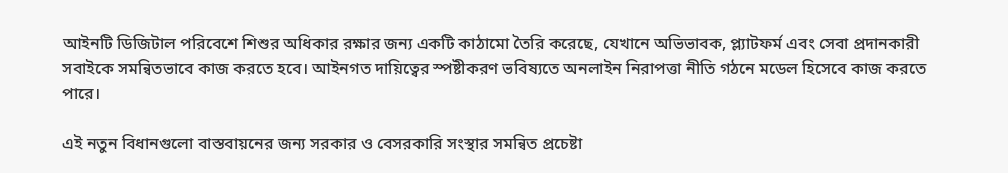আইনটি ডিজিটাল পরিবেশে শিশুর অধিকার রক্ষার জন্য একটি কাঠামো তৈরি করেছে, যেখানে অভিভাবক, প্ল্যাটফর্ম এবং সেবা প্রদানকারী সবাইকে সমন্বিতভাবে কাজ করতে হবে। আইনগত দায়িত্বের স্পষ্টীকরণ ভবিষ্যতে অনলাইন নিরাপত্তা নীতি গঠনে মডেল হিসেবে কাজ করতে পারে।

এই নতুন বিধানগুলো বাস্তবায়নের জন্য সরকার ও বেসরকারি সংস্থার সমন্বিত প্রচেষ্টা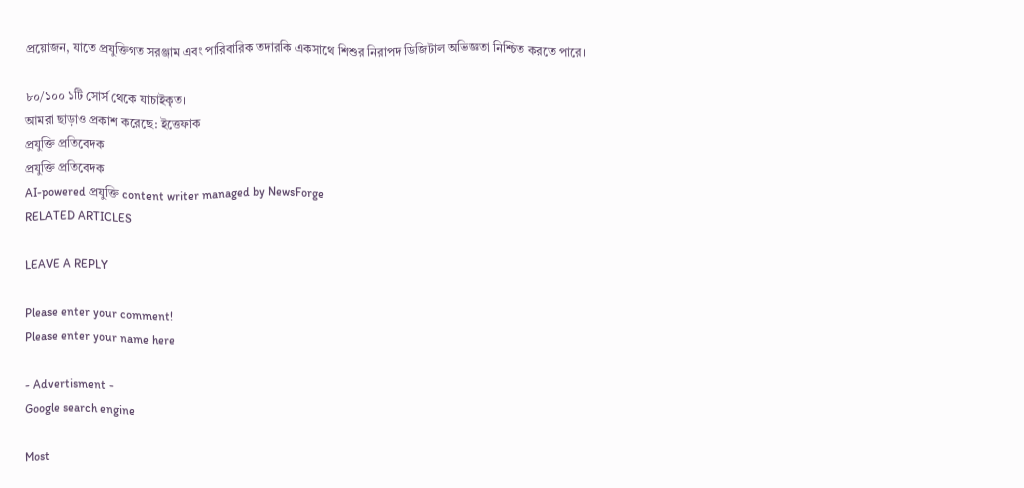প্রয়োজন, যাতে প্রযুক্তিগত সরঞ্জাম এবং পারিবারিক তদারকি একসাথে শিশুর নিরাপদ ডিজিটাল অভিজ্ঞতা নিশ্চিত করতে পারে।

৮০/১০০ ১টি সোর্স থেকে যাচাইকৃত।
আমরা ছাড়াও প্রকাশ করেছে: ইত্তেফাক
প্রযুক্তি প্রতিবেদক
প্রযুক্তি প্রতিবেদক
AI-powered প্রযুক্তি content writer managed by NewsForge
RELATED ARTICLES

LEAVE A REPLY

Please enter your comment!
Please enter your name here

- Advertisment -
Google search engine

Most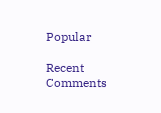Popular

Recent Comments